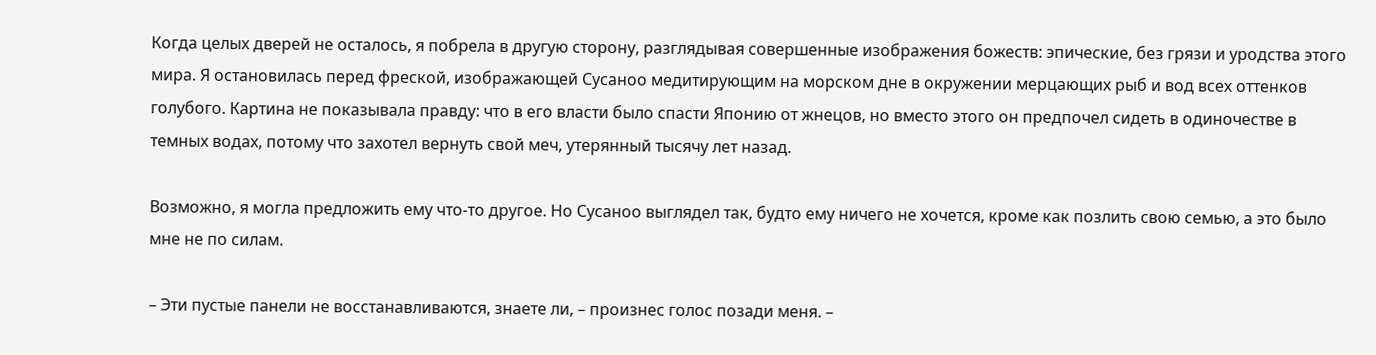Когда целых дверей не осталось, я побрела в другую сторону, разглядывая совершенные изображения божеств: эпические, без грязи и уродства этого мира. Я остановилась перед фреской, изображающей Сусаноо медитирующим на морском дне в окружении мерцающих рыб и вод всех оттенков голубого. Картина не показывала правду: что в его власти было спасти Японию от жнецов, но вместо этого он предпочел сидеть в одиночестве в темных водах, потому что захотел вернуть свой меч, утерянный тысячу лет назад.

Возможно, я могла предложить ему что-то другое. Но Сусаноо выглядел так, будто ему ничего не хочется, кроме как позлить свою семью, а это было мне не по силам.

– Эти пустые панели не восстанавливаются, знаете ли, – произнес голос позади меня. –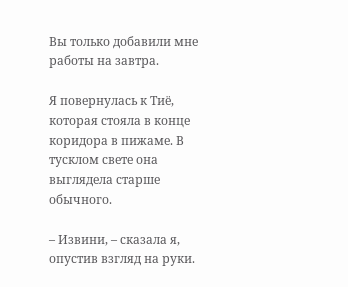Вы только добавили мне работы на завтра.

Я повернулась к Тиё, которая стояла в конце коридора в пижаме. В тусклом свете она выглядела старше обычного.

– Извини, – сказала я, опустив взгляд на руки.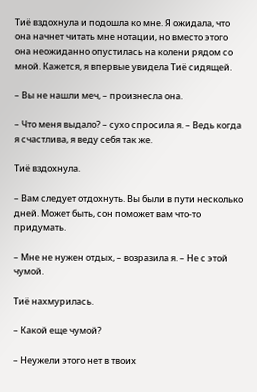Тиё вздохнула и подошла ко мне. Я ожидала, что она начнет читать мне нотации, но вместо этого она неожиданно опустилась на колени рядом со мной. Кажется, я впервые увидела Тиё сидящей.

– Вы не нашли меч, – произнесла она.

– Что меня выдало? – сухо спросила я. – Ведь когда я счастлива, я веду себя так же.

Тиё вздохнула.

– Вам следует отдохнуть. Вы были в пути несколько дней. Может быть, сон поможет вам что-то придумать.

– Мне не нужен отдых, – возразила я. – Не с этой чумой.

Тиё нахмурилась.

– Какой еще чумой?

– Неужели этого нет в твоих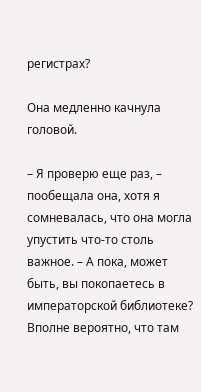регистрах?

Она медленно качнула головой.

– Я проверю еще раз, – пообещала она, хотя я сомневалась, что она могла упустить что-то столь важное. – А пока, может быть, вы покопаетесь в императорской библиотеке? Вполне вероятно, что там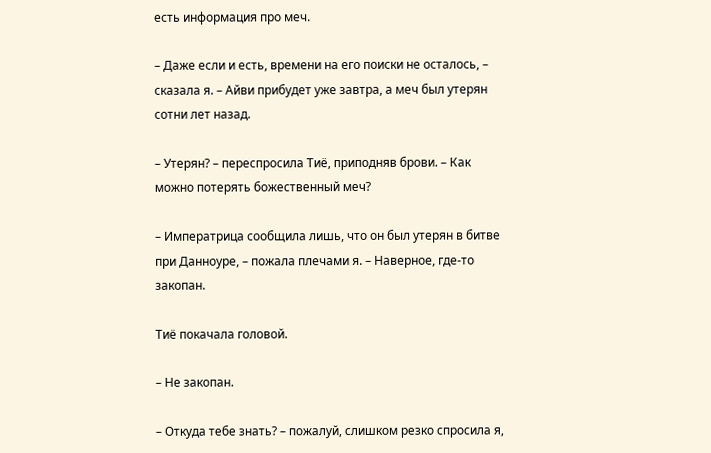есть информация про меч.

– Даже если и есть, времени на его поиски не осталось, – сказала я. – Айви прибудет уже завтра, а меч был утерян сотни лет назад.

– Утерян? – переспросила Тиё, приподняв брови. – Как можно потерять божественный меч?

– Императрица сообщила лишь, что он был утерян в битве при Данноуре, – пожала плечами я. – Наверное, где-то закопан.

Тиё покачала головой.

– Не закопан.

– Откуда тебе знать? – пожалуй, слишком резко спросила я,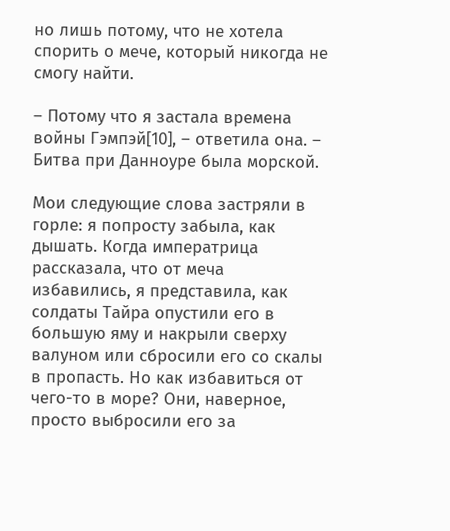но лишь потому, что не хотела спорить о мече, который никогда не смогу найти.

– Потому что я застала времена войны Гэмпэй[10], – ответила она. – Битва при Данноуре была морской.

Мои следующие слова застряли в горле: я попросту забыла, как дышать. Когда императрица рассказала, что от меча избавились, я представила, как солдаты Тайра опустили его в большую яму и накрыли сверху валуном или сбросили его со скалы в пропасть. Но как избавиться от чего-то в море? Они, наверное, просто выбросили его за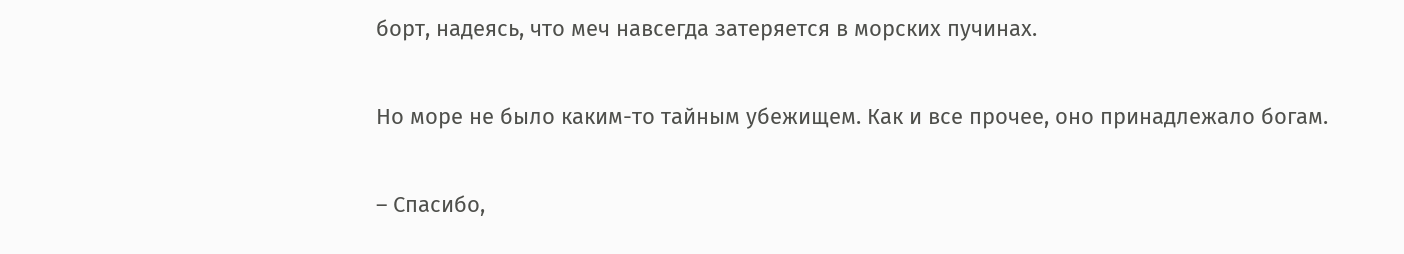борт, надеясь, что меч навсегда затеряется в морских пучинах.

Но море не было каким-то тайным убежищем. Как и все прочее, оно принадлежало богам.

– Спасибо,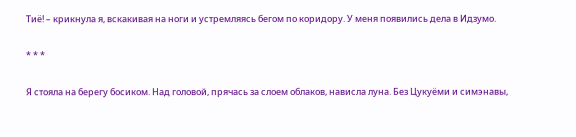Тиё! – крикнула я, вскакивая на ноги и устремляясь бегом по коридору. У меня появились дела в Идзумо.

* * *

Я стояла на берегу босиком. Над головой, прячась за слоем облаков, нависла луна. Без Цукуёми и симэнавы,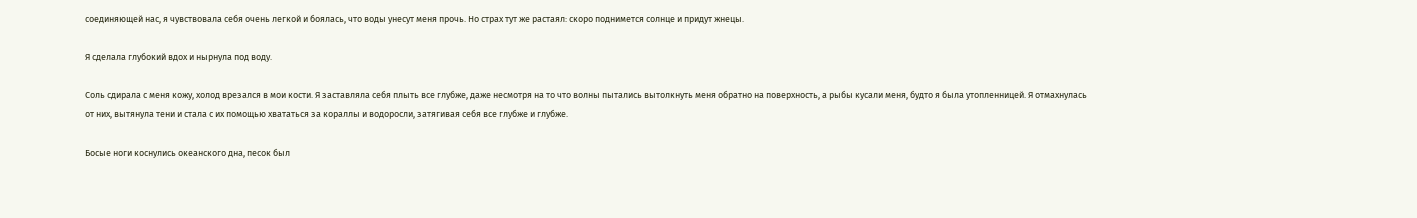соединяющей нас, я чувствовала себя очень легкой и боялась, что воды унесут меня прочь. Но страх тут же растаял: скоро поднимется солнце и придут жнецы.

Я сделала глубокий вдох и нырнула под воду.

Соль сдирала с меня кожу, холод врезался в мои кости. Я заставляла себя плыть все глубже, даже несмотря на то что волны пытались вытолкнуть меня обратно на поверхность, а рыбы кусали меня, будто я была утопленницей. Я отмахнулась от них, вытянула тени и стала с их помощью хвататься за кораллы и водоросли, затягивая себя все глубже и глубже.

Босые ноги коснулись океанского дна, песок был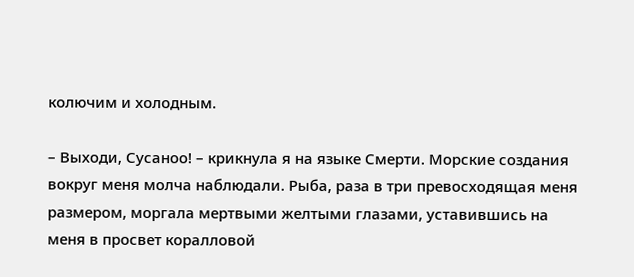колючим и холодным.

– Выходи, Сусаноо! – крикнула я на языке Смерти. Морские создания вокруг меня молча наблюдали. Рыба, раза в три превосходящая меня размером, моргала мертвыми желтыми глазами, уставившись на меня в просвет коралловой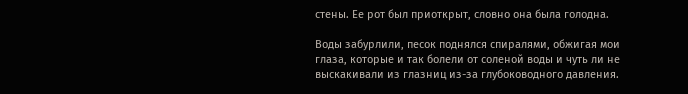стены. Ее рот был приоткрыт, словно она была голодна.

Воды забурлили, песок поднялся спиралями, обжигая мои глаза, которые и так болели от соленой воды и чуть ли не выскакивали из глазниц из-за глубоководного давления.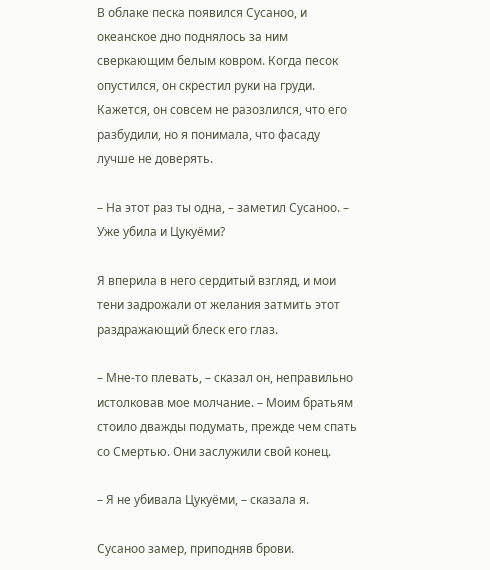В облаке песка появился Сусаноо, и океанское дно поднялось за ним сверкающим белым ковром. Когда песок опустился, он скрестил руки на груди. Кажется, он совсем не разозлился, что его разбудили, но я понимала, что фасаду лучше не доверять.

– На этот раз ты одна, – заметил Сусаноо. – Уже убила и Цукуёми?

Я вперила в него сердитый взгляд, и мои тени задрожали от желания затмить этот раздражающий блеск его глаз.

– Мне-то плевать, – сказал он, неправильно истолковав мое молчание. – Моим братьям стоило дважды подумать, прежде чем спать со Смертью. Они заслужили свой конец.

– Я не убивала Цукуёми, – сказала я.

Сусаноо замер, приподняв брови.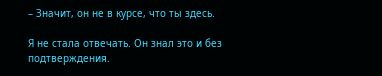– Значит, он не в курсе, что ты здесь.

Я не стала отвечать. Он знал это и без подтверждения.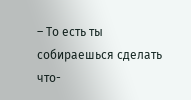– То есть ты собираешься сделать что-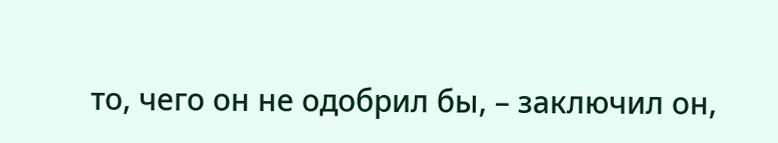то, чего он не одобрил бы, – заключил он,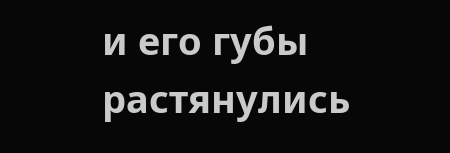и его губы растянулись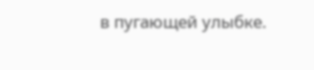в пугающей улыбке.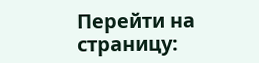Перейти на страницу: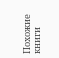Похожие книги